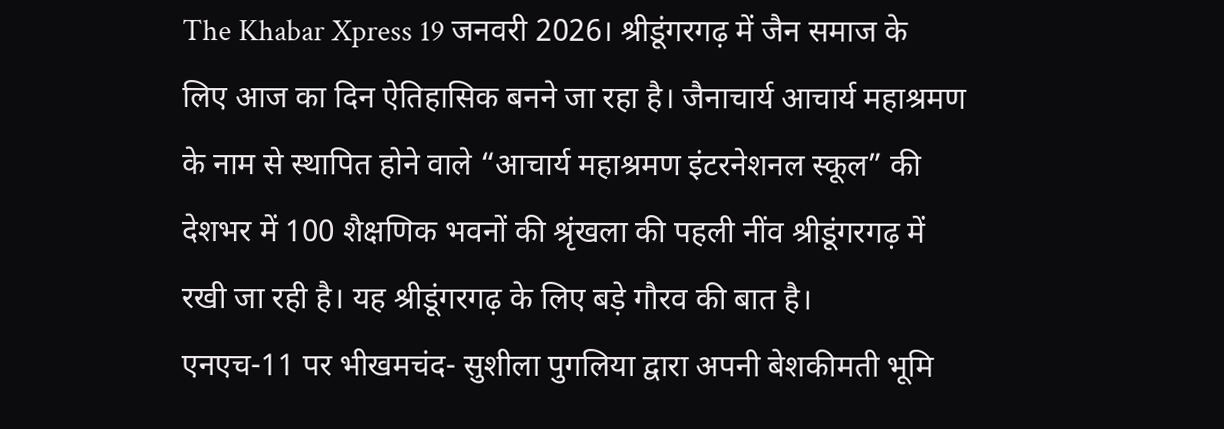The Khabar Xpress 19 जनवरी 2026। श्रीडूंगरगढ़ में जैन समाज के लिए आज का दिन ऐतिहासिक बनने जा रहा है। जैनाचार्य आचार्य महाश्रमण के नाम से स्थापित होने वाले “आचार्य महाश्रमण इंटरनेशनल स्कूल” की देशभर में 100 शैक्षणिक भवनों की श्रृंखला की पहली नींव श्रीडूंगरगढ़ में रखी जा रही है। यह श्रीडूंगरगढ़ के लिए बड़े गौरव की बात है।
एनएच-11 पर भीखमचंद- सुशीला पुगलिया द्वारा अपनी बेशकीमती भूमि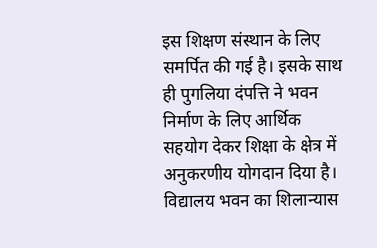इस शिक्षण संस्थान के लिए समर्पित की गई है। इसके साथ ही पुगलिया दंपत्ति ने भवन निर्माण के लिए आर्थिक सहयोग देकर शिक्षा के क्षेत्र में अनुकरणीय योगदान दिया है।
विद्यालय भवन का शिलान्यास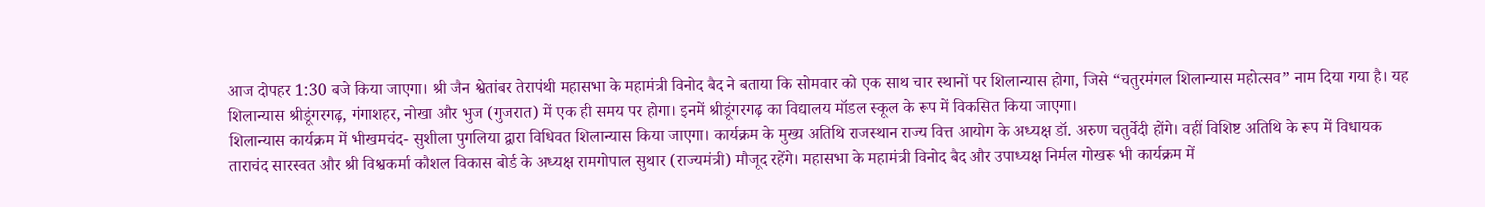आज दोपहर 1:30 बजे किया जाएगा। श्री जैन श्वेतांबर तेरापंथी महासभा के महामंत्री विनोद बैद ने बताया कि सोमवार को एक साथ चार स्थानों पर शिलान्यास होगा, जिसे “चतुरमंगल शिलान्यास महोत्सव” नाम दिया गया है। यह शिलान्यास श्रीडूंगरगढ़, गंगाशहर, नोखा और भुज (गुजरात) में एक ही समय पर होगा। इनमें श्रीडूंगरगढ़ का विद्यालय मॉडल स्कूल के रूप में विकसित किया जाएगा।
शिलान्यास कार्यक्रम में भीखमचंद- सुशीला पुगलिया द्वारा विधिवत शिलान्यास किया जाएगा। कार्यक्रम के मुख्य अतिथि राजस्थान राज्य वित्त आयोग के अध्यक्ष डॉ. अरुण चतुर्वेदी होंगे। वहीं विशिष्ट अतिथि के रूप में विधायक ताराचंद सारस्वत और श्री विश्वकर्मा कौशल विकास बोर्ड के अध्यक्ष रामगोपाल सुथार (राज्यमंत्री) मौजूद रहेंगे। महासभा के महामंत्री विनोद बैद और उपाध्यक्ष निर्मल गोखरू भी कार्यक्रम में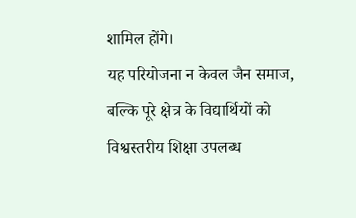शामिल होंगे।
यह परियोजना न केवल जैन समाज, बल्कि पूरे क्षेत्र के विद्यार्थियों को विश्वस्तरीय शिक्षा उपलब्ध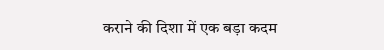कराने की दिशा में एक बड़ा कदम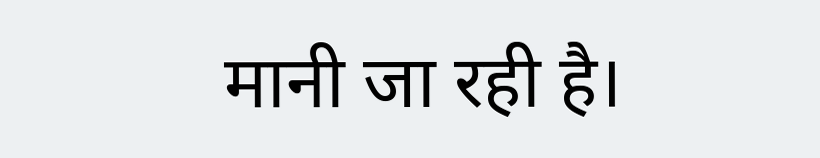मानी जा रही है।